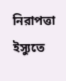নিরাপত্তা ইস্যুতে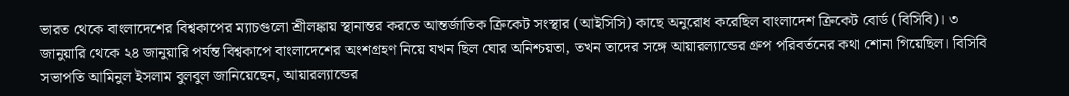ভারত থেকে বাংলাদেশের বিশ্বকাপের ম্যাচগুলো শ্রীলঙ্কায় স্থানান্তর করতে আন্তর্জাতিক ক্রিকেট সংস্থার (আইসিসি) কাছে অনুরোধ করেছিল বাংলাদেশ ক্রিকেট বোর্ড (বিসিবি)। ৩ জানুয়ারি থেকে ২৪ জানুয়ারি পর্যন্ত বিশ্বকাপে বাংলাদেশের অংশগ্রহণ নিয়ে যখন ছিল ঘোর অনিশ্চয়তা, তখন তাদের সঙ্গে আয়ারল্যান্ডের গ্রুপ পরিবর্তনের কথা শোনা গিয়েছিল। বিসিবি সভাপতি আমিনুল ইসলাম বুলবুল জানিয়েছেন, আয়ারল্যান্ডের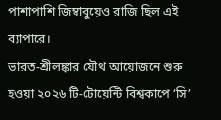পাশাপাশি জিম্বাবুয়েও রাজি ছিল এই ব্যাপারে।
ভারত-শ্রীলঙ্কার যৌথ আয়োজনে শুরু হওয়া ২০২৬ টি-টোয়েন্টি বিশ্বকাপে ‘সি’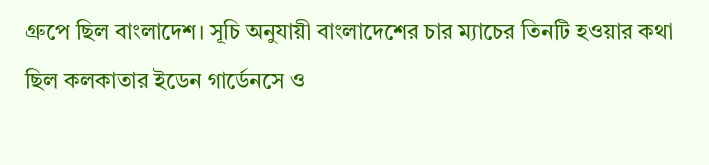গ্রুপে ছিল বাংলাদেশ। সূচি অনুযায়ী বাংলাদেশের চার ম্যাচের তিনটি হওয়ার কথা ছিল কলকাতার ইডেন গার্ডেনসে ও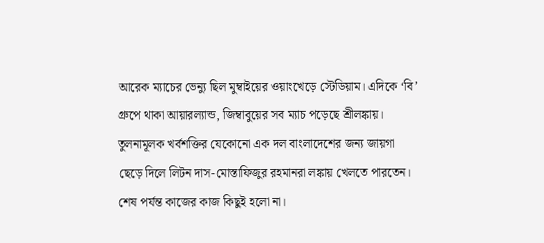আরেক ম্যাচের ভেন্যু ছিল মুম্বাইয়ের ওয়াংখেড়ে স্টেডিয়াম। এদিকে ‘বি’ গ্রুপে থাকা আয়ারল্যান্ড, জিম্বাবুয়ের সব ম্যাচ পড়েছে শ্রীলঙ্কায়। তুলনামূলক খর্বশক্তির যেকোনো এক দল বাংলাদেশের জন্য জায়গা ছেড়ে দিলে লিটন দাস-মোস্তাফিজুর রহমানরা লঙ্কায় খেলতে পারতেন। শেষ পর্যন্ত কাজের কাজ কিছুই হলো না।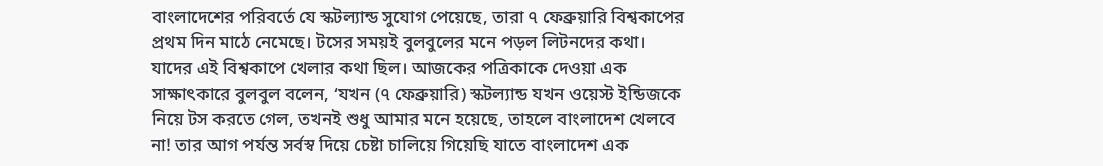বাংলাদেশের পরিবর্তে যে স্কটল্যান্ড সুযোগ পেয়েছে, তারা ৭ ফেব্রুয়ারি বিশ্বকাপের প্রথম দিন মাঠে নেমেছে। টসের সময়ই বুলবুলের মনে পড়ল লিটনদের কথা। যাদের এই বিশ্বকাপে খেলার কথা ছিল। আজকের পত্রিকাকে দেওয়া এক সাক্ষাৎকারে বুলবুল বলেন, ‘যখন (৭ ফেব্রুয়ারি) স্কটল্যান্ড যখন ওয়েস্ট ইন্ডিজকে নিয়ে টস করতে গেল, তখনই শুধু আমার মনে হয়েছে, তাহলে বাংলাদেশ খেলবে না! তার আগ পর্যন্ত সর্বস্ব দিয়ে চেষ্টা চালিয়ে গিয়েছি যাতে বাংলাদেশ এক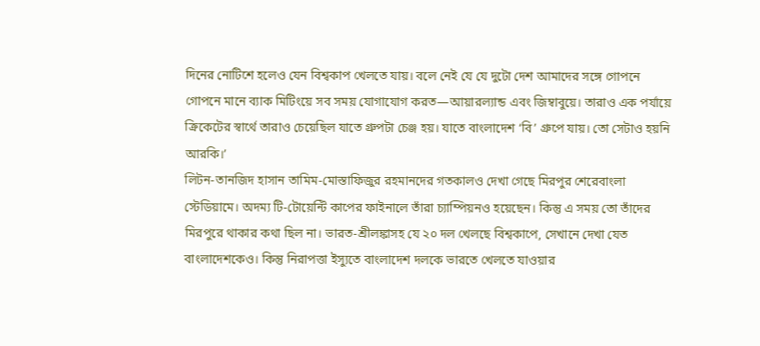দিনের নোটিশে হলেও যেন বিশ্বকাপ খেলতে যায়। বলে নেই যে যে দুটো দেশ আমাদের সঙ্গে গোপনে গোপনে মানে ব্যাক মিটিংয়ে সব সময় যোগাযোগ করত—আয়ারল্যান্ড এবং জিম্বাবুয়ে। তারাও এক পর্যায়ে ক্রিকেটের স্বার্থে তারাও চেয়েছিল যাতে গ্রুপটা চেঞ্জ হয়। যাতে বাংলাদেশ ‘বি’ গ্রুপে যায়। তো সেটাও হয়নি আরকি।’
লিটন-তানজিদ হাসান তামিম-মোস্তাফিজুর রহমানদের গতকালও দেখা গেছে মিরপুর শেরেবাংলা স্টেডিয়ামে। অদম্য টি-টোয়েন্টি কাপের ফাইনালে তাঁরা চ্যাম্পিয়নও হয়েছেন। কিন্তু এ সময় তো তাঁদের মিরপুরে থাকার কথা ছিল না। ভারত-শ্রীলঙ্কাসহ যে ২০ দল খেলছে বিশ্বকাপে, সেখানে দেখা যেত বাংলাদেশকেও। কিন্তু নিরাপত্তা ইস্যুতে বাংলাদেশ দলকে ভারতে খেলতে যাওয়ার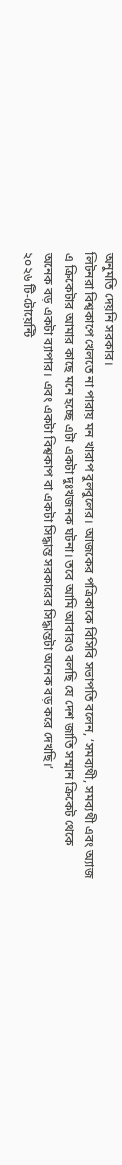অনুমতি দেয়নি সরকার।
লিটনরা বিশ্বকাপে খেলতে না পারায় মন খারাপ বুলবুলের। আজকের পত্রিকাকে বিসিবি সভাপতি বলেন, ‘সমব্যথী, সমব্যথী এবং অ্যাজ এ ক্রিকেটার আমার কাছে মনে হচ্ছে এটা একটা দুঃখজনক ঘটনা। তবে আমি আবারও বলছি যে দেশ জাতি সম্মান ক্রিকেট থেকে অনেক বড় একটা ব্যাপার। এবং একটা বিশ্বকাপ বা একটা সিদ্ধান্ত সরকারের সিদ্ধান্তটা অনেক বড় করে দেখছি।’
২০২৬ টি-টোয়েন্টি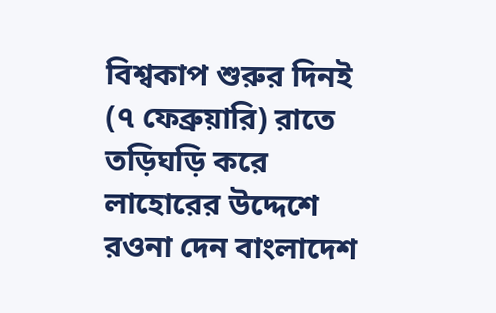বিশ্বকাপ শুরুর দিনই (৭ ফেব্রুয়ারি) রাতে তড়িঘড়ি করে লাহোরের উদ্দেশে রওনা দেন বাংলাদেশ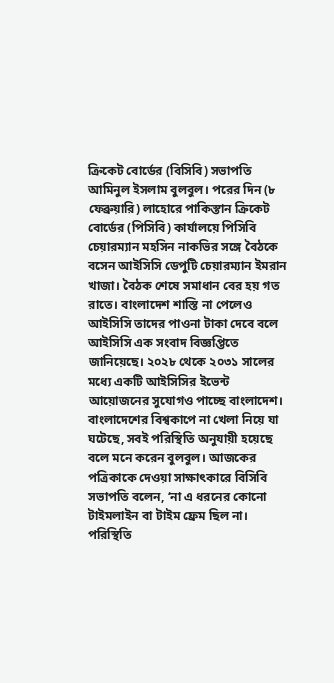ক্রিকেট বোর্ডের (বিসিবি) সভাপতি আমিনুল ইসলাম বুলবুল। পরের দিন (৮ ফেব্রুয়ারি) লাহোরে পাকিস্তান ক্রিকেট বোর্ডের (পিসিবি) কার্যালয়ে পিসিবি চেয়ারম্যান মহসিন নাকভির সঙ্গে বৈঠকে বসেন আইসিসি ডেপুটি চেয়ারম্যান ইমরান খাজা। বৈঠক শেষে সমাধান বের হয় গত রাতে। বাংলাদেশ শাস্তি না পেলেও আইসিসি তাদের পাওনা টাকা দেবে বলে আইসিসি এক সংবাদ বিজ্ঞপ্তিতে জানিয়েছে। ২০২৮ থেকে ২০৩১ সালের মধ্যে একটি আইসিসির ইভেন্ট আয়োজনের সুযোগও পাচ্ছে বাংলাদেশ।
বাংলাদেশের বিশ্বকাপে না খেলা নিয়ে যা ঘটেছে, সবই পরিস্থিতি অনুযায়ী হয়েছে বলে মনে করেন বুলবুল। আজকের পত্রিকাকে দেওয়া সাক্ষাৎকারে বিসিবি সভাপতি বলেন, ‘না এ ধরনের কোনো টাইমলাইন বা টাইম ফ্রেম ছিল না। পরিস্থিতি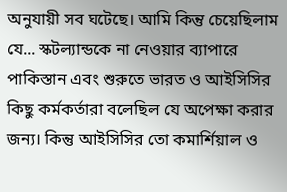অনুযায়ী সব ঘটেছে। আমি কিন্তু চেয়েছিলাম যে... স্কটল্যান্ডকে না নেওয়ার ব্যাপারে পাকিস্তান এবং শুরুতে ভারত ও আইসিসির কিছু কর্মকর্তারা বলেছিল যে অপেক্ষা করার জন্য। কিন্তু আইসিসির তো কমার্শিয়াল ও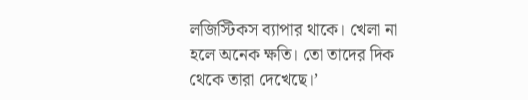লজিস্টিকস ব্যাপার থাকে। খেলা না হলে অনেক ক্ষতি। তো তাদের দিক থেকে তারা দেখেছে।’